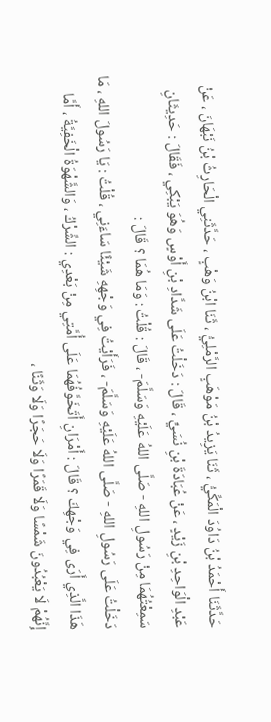حَدَّثَنَا أَحْمَدُ بْنُ دَاوُدَ الْمَكِّيُّ ، ثَنَا يَزِيدُ بْنُ مَوْهَبٍ الرَّمْلِيُّ ، ثَنَا ابْنُ وَهْبٍ ، حَدَّثَنِي الْحَارِثُ بْنُ نَبْهَانَ ، عَنْ عَبْدِ الْوَاحِدِ بْنِ زَيْدٍ ، عَنْ عُبَادَةَ بْنِ نُسَيٍّ ، قَالَ : دَخَلْتُ عَلَى شَدَّادِ بْنِ أَوْسٍ وَهُوَ يَبْكِي ، فَقَالَ : حَدِيثَانِ سَمِعْتُهُمَا مِنْ رَسُولِ اللهِ - صَلَّى اللهُ عَلَيْهِ وَسَلَّمَ- ، قَالَ : قُلْتُ : وَمَا هُمَا ؟ قَالَ :
دَخَلْتُ عَلَى رَسُولِ اللهِ - صَلَّى اللهُ عَلَيْهِ وَسَلَّمَ- ، فَرَأَيْتُ فِي وَجْهِهِ شَيْئًا سَاءَنِي ، قُلْتُ : يَا رَسُولَ اللهِ ، مَا هَذَا الَّذِي أَرَى فِي وَجْهِكَ ؟ قَالَ : أَمْرَانِ أَتَخَوَّفُهُمَا عَلَى أُمَّتِي مِنْ بَعْدِي : الشِّرْكُ ، وَالشَّهْوَةُ الْخَفِيَّةُ ، أَمَّا إِنَّهُمْ لَا يَعْبُدُونَ شَمْسًا وَلَا قَمَرًا وَلَا حَجَرًا وَلَا وَثَنًا ،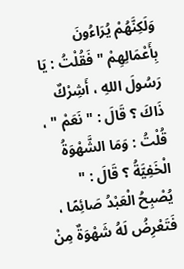وَلَكِنَّهُمْ يُرَاءُونَ بِأَعْمَالِهِمْ " فَقُلْتُ : يَا رَسُولَ اللهِ ، أَشِرْكٌ ذَاكَ ؟ قَالَ : " نَعَمْ " ، قُلْتُ : وَمَا الشَّهْوَةُ الْخَفِيَّةُ ؟ قَالَ : " يُصْبِحُ الْعَبْدُ صَائِمًا ، فَتَعْرِضُ لَهُ شَهْوَةٌ مِنْ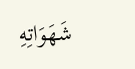شَهَوَاتِهِ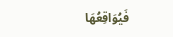فَيُوَاقِعُهَا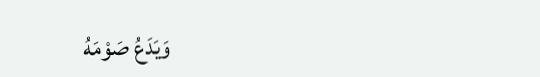وَيَدَعُ صَوْمَهُ